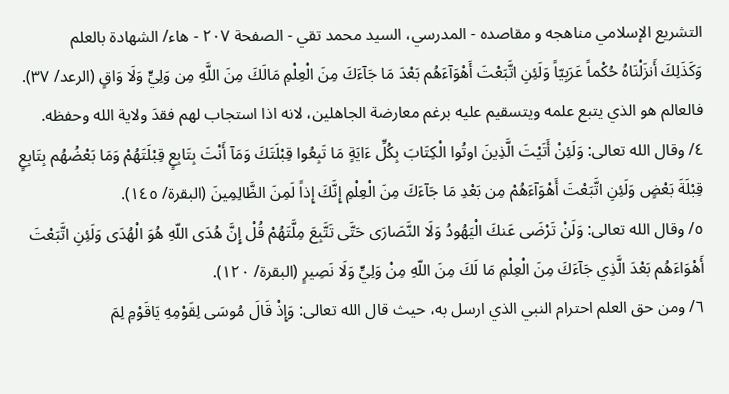التشريع الإسلامي مناهجه و مقاصده - المدرسي، السيد محمد تقي - الصفحة ٢٠٧ - هاء/ الشهادة بالعلم
وَكَذَلِكَ أَنزَلْنَاهُ حُكْماً عَرَبِيّاً وَلَئِنِ اتَّبَعْتَ أَهْوَآءَهُم بَعْدَ مَا جَآءَكَ مِنَ الْعِلْمِ مَالَكَ مِنَ اللَّهِ مِن وَلِيٍّ وَلَا وَاقٍ (الرعد/ ٣٧).
فالعالم هو الذي يتبع علمه ويتسقيم عليه برغم معارضة الجاهلين، لانه اذا استجاب لهم فقدَ ولاية الله وحفظه.
٤/ وقال الله تعالى: وَلَئِنْ أَتَيْتَ الَّذِينَ اوتُوا الْكِتَابَ بِكُلِّ ءَايَةٍ مَا تَبِعُوا قِبْلَتَكَ وَمَآ أَنْتَ بِتَابِعٍ قِبْلَتَهُمْ وَمَا بَعْضُهُم بِتَابِعٍ قِبْلَةَ بَعْضٍ وَلَئِنِ اتَّبَعْتَ أَهْوَآءَهُمْ مِن بَعْدِ مَا جَآءَكَ مِنَ الْعِلْمِ إِنَّكَ إِذاً لَمِنَ الظَّالِمِينَ (البقرة/ ١٤٥).
٥/ وقال الله تعالى: وَلَنْ تَرْضَى عَنكَ الْيَهُودُ وَلَا النَّصَارَى حَتَّى تَتَّبِعَ مِلَّتَهُمْ قُلْ إِنَّ هُدَى اللّهِ هُوَ الْهُدَى وَلَئِنِ اتَّبَعْتَ أَهْوَاءَهُم بَعْدَ الَّذِي جَآءَكَ مِنَ الْعِلْمِ مَا لَكَ مِنَ اللّهِ مِنْ وَلِيٍّ وَلَا نَصِيرٍ (البقرة/ ١٢٠).
٦/ ومن حق العلم احترام النبي الذي ارسل به، حيث قال الله تعالى: وَإِذْ قَالَ مُوسَى لِقَوْمِهِ يَاقَوْمِ لِمَ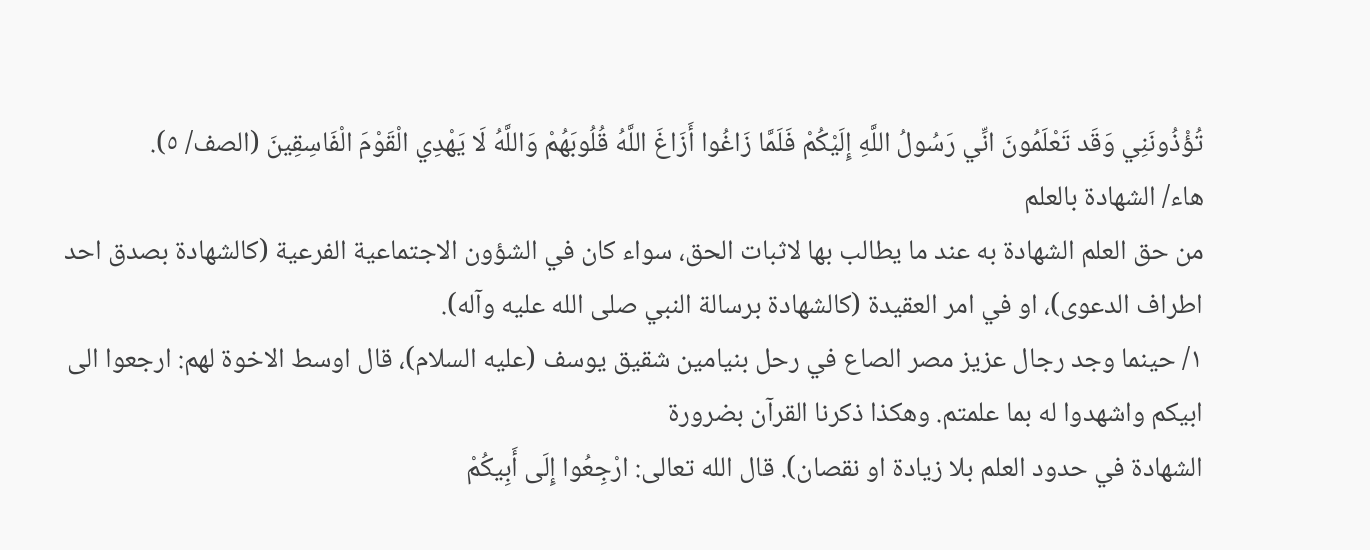تُؤْذُونَنِي وَقَد تَعْلَمُونَ انِّي رَسُولُ اللَّهِ إِلَيْكُمْ فَلَمَّا زَاغُوا أَزَاغَ اللَّهُ قُلُوبَهُمْ وَاللَّهُ لَا يَهْدِي الْقَوْمَ الْفَاسِقِينَ (الصف/ ٥).
هاء/ الشهادة بالعلم
من حق العلم الشهادة به عند ما يطالب بها لاثبات الحق، سواء كان في الشؤون الاجتماعية الفرعية (كالشهادة بصدق احد اطراف الدعوى)، او في امر العقيدة (كالشهادة برسالة النبي صلى الله عليه وآله).
١/ حينما وجد رجال عزيز مصر الصاع في رحل بنيامين شقيق يوسف (عليه السلام)، قال اوسط الاخوة لهم: ارجعوا الى ابيكم واشهدوا له بما علمتم. وهكذا ذكرنا القرآن بضرورة
الشهادة في حدود العلم بلا زيادة او نقصان). قال الله تعالى: ارْجِعُوا إِلَى أَبِيكُمْ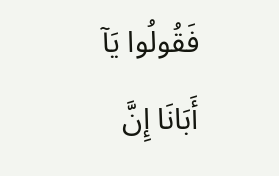فَقُولُوا يَآ أَبَانَا إِنَّ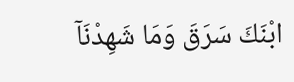ابْنَكَ سَرَقَ وَمَا شَهِدْنَآ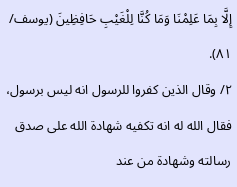إِلَّا بِمَا عَلِمْنَا وَمَا كُنَّا لِلْغَيْبِ حَافِظِينَ (يوسف/ ٨١).
٢/ وقال الذين كفروا للرسول انه ليس برسول، فقال الله له انه تكفيه شهادة الله على صدق رسالته وشهادة من عند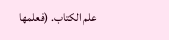علم الكتاب. (فعلمها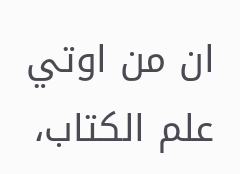ان من اوتي علم الكتاب،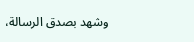وشهد بصدق الرسالة،